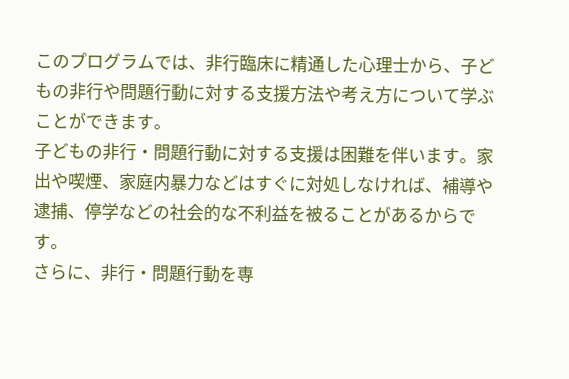このプログラムでは、非行臨床に精通した心理士から、子どもの非行や問題行動に対する支援方法や考え方について学ぶことができます。
子どもの非行・問題行動に対する支援は困難を伴います。家出や喫煙、家庭内暴力などはすぐに対処しなければ、補導や逮捕、停学などの社会的な不利益を被ることがあるからです。
さらに、非行・問題行動を専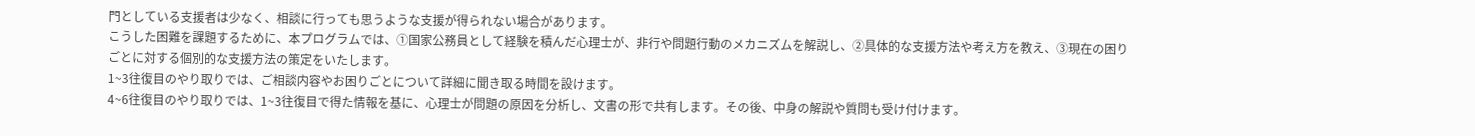門としている支援者は少なく、相談に行っても思うような支援が得られない場合があります。
こうした困難を課題するために、本プログラムでは、①国家公務員として経験を積んだ心理士が、非行や問題行動のメカニズムを解説し、②具体的な支援方法や考え方を教え、③現在の困りごとに対する個別的な支援方法の策定をいたします。
1~3往復目のやり取りでは、ご相談内容やお困りごとについて詳細に聞き取る時間を設けます。
4~6往復目のやり取りでは、1~3往復目で得た情報を基に、心理士が問題の原因を分析し、文書の形で共有します。その後、中身の解説や質問も受け付けます。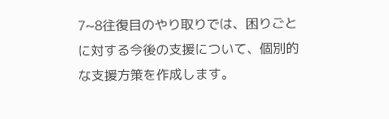7~8往復目のやり取りでは、困りごとに対する今後の支援について、個別的な支援方策を作成します。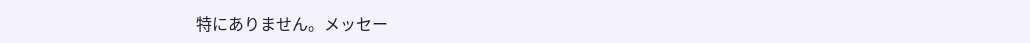特にありません。メッセー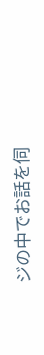ジの中でお話を伺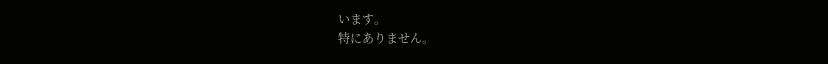います。
特にありません。